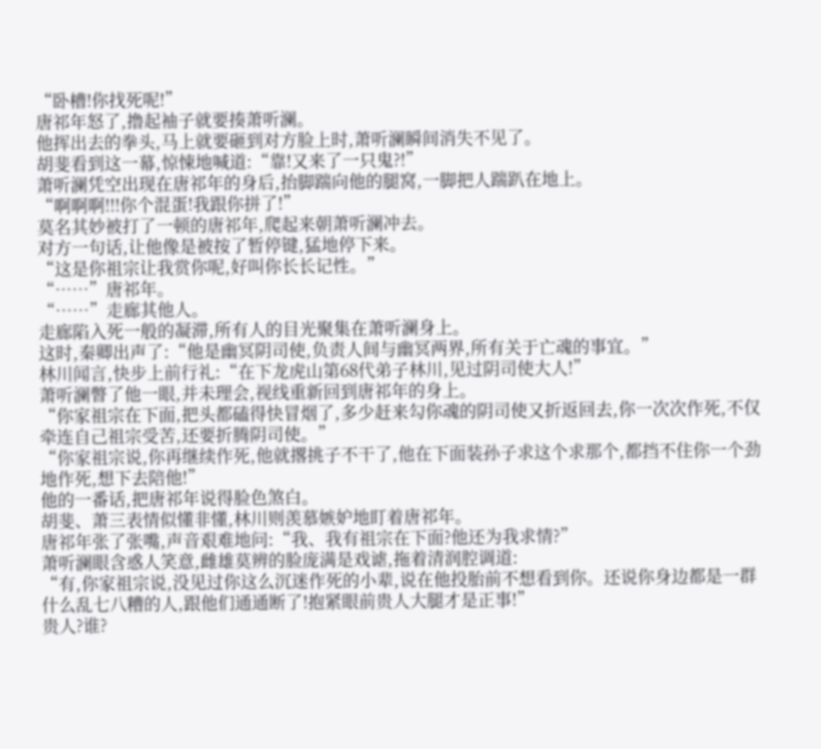“卧槽!你找死呢!”
唐祁年怒了,撸起袖子就要揍萧听澜。
他挥出去的拳头,马上就要砸到对方脸上时,萧听澜瞬间消失不见了。
胡斐看到这一幕,惊悚地喊道:“靠!又来了一只鬼?!”
萧听澜凭空出现在唐祁年的身后,抬脚踹向他的腿窝,一脚把人踹趴在地上。
“啊啊啊!!!你个混蛋!我跟你拼了!”
莫名其妙被打了一顿的唐祁年,爬起来朝萧听澜冲去。
对方一句话,让他像是被按了暂停键,猛地停下来。
“这是你祖宗让我赏你呢,好叫你长长记性。”
“……”唐祁年。
“……”走廊其他人。
走廊陷入死一般的凝滞,所有人的目光聚集在萧听澜身上。
这时,秦卿出声了:“他是幽冥阴司使,负责人间与幽冥两界,所有关于亡魂的事宜。”
林川闻言,快步上前行礼:“在下龙虎山第68代弟子林川,见过阴司使大人!”
萧听澜瞥了他一眼,并未理会,视线重新回到唐祁年的身上。
“你家祖宗在下面,把头都磕得快冒烟了,多少赶来勾你魂的阴司使又折返回去,你一次次作死,不仅牵连自己祖宗受苦,还要折腾阴司使。”
“你家祖宗说,你再继续作死,他就撂挑子不干了,他在下面装孙子求这个求那个,都挡不住你一个劲地作死,想下去陪他!”
他的一番话,把唐祁年说得脸色煞白。
胡斐、萧三表情似懂非懂,林川则羡慕嫉妒地盯着唐祁年。
唐祁年张了张嘴,声音艰难地问:“我、我有祖宗在下面?他还为我求情?”
萧听澜眼含惑人笑意,雌雄莫辨的脸庞满是戏谑,拖着清润腔调道:
“有,你家祖宗说,没见过你这么沉迷作死的小辈,说在他投胎前不想看到你。还说你身边都是一群什么乱七八糟的人,跟他们通通断了!抱紧眼前贵人大腿才是正事!”
贵人?谁?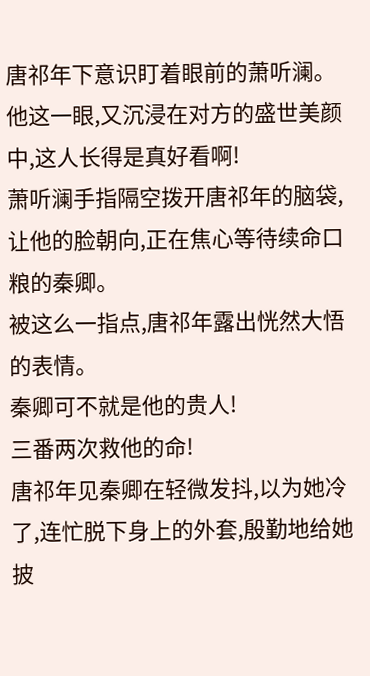唐祁年下意识盯着眼前的萧听澜。
他这一眼,又沉浸在对方的盛世美颜中,这人长得是真好看啊!
萧听澜手指隔空拨开唐祁年的脑袋,让他的脸朝向,正在焦心等待续命口粮的秦卿。
被这么一指点,唐祁年露出恍然大悟的表情。
秦卿可不就是他的贵人!
三番两次救他的命!
唐祁年见秦卿在轻微发抖,以为她冷了,连忙脱下身上的外套,殷勤地给她披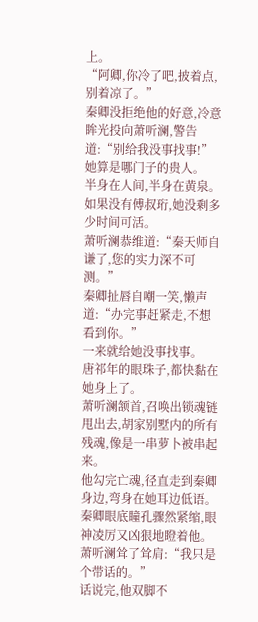上。
“阿卿,你冷了吧,披着点,别着凉了。”
秦卿没拒绝他的好意,冷意眸光投向萧听澜,警告道:“别给我没事找事!”
她算是哪门子的贵人。
半身在人间,半身在黄泉。
如果没有傅叔珩,她没剩多少时间可活。
萧听澜恭维道:“秦天师自谦了,您的实力深不可测。”
秦卿扯唇自嘲一笑,懒声道:“办完事赶紧走,不想看到你。”
一来就给她没事找事。
唐祁年的眼珠子,都快黏在她身上了。
萧听澜颔首,召唤出锁魂链甩出去,胡家别墅内的所有残魂,像是一串萝卜被串起来。
他勾完亡魂,径直走到秦卿身边,弯身在她耳边低语。
秦卿眼底瞳孔骤然紧缩,眼神凌厉又凶狠地瞪着他。
萧听澜耸了耸肩:“我只是个带话的。”
话说完,他双脚不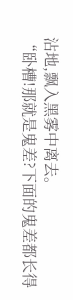沾地,飘入黑雾中离去。
“卧槽!那就是鬼差?下面的鬼差都长得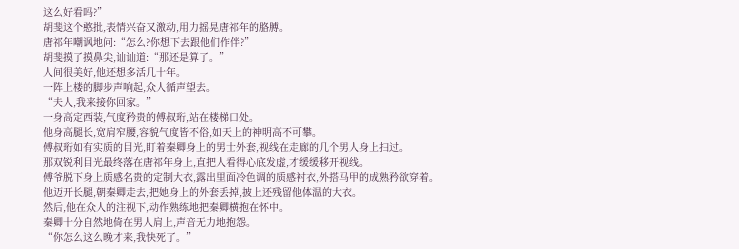这么好看吗?”
胡斐这个憨批,表情兴奋又激动,用力摇晃唐祁年的胳膊。
唐祁年嘲讽地问:“怎么?你想下去跟他们作伴?”
胡斐摸了摸鼻尖,讪讪道:“那还是算了。”
人间很美好,他还想多活几十年。
一阵上楼的脚步声响起,众人循声望去。
“夫人,我来接你回家。”
一身高定西装,气度矜贵的傅叔珩,站在楼梯口处。
他身高腿长,宽肩窄腰,容貌气度皆不俗,如天上的神明高不可攀。
傅叔珩如有实质的目光,盯着秦卿身上的男士外套,视线在走廊的几个男人身上扫过。
那双锐利目光最终落在唐祁年身上,直把人看得心底发虚,才缓缓移开视线。
傅爷脱下身上质感名贵的定制大衣,露出里面冷色调的质感衬衣,外搭马甲的成熟矜欲穿着。
他迈开长腿,朝秦卿走去,把她身上的外套丢掉,披上还残留他体温的大衣。
然后,他在众人的注视下,动作熟练地把秦卿横抱在怀中。
秦卿十分自然地倚在男人肩上,声音无力地抱怨。
“你怎么这么晚才来,我快死了。”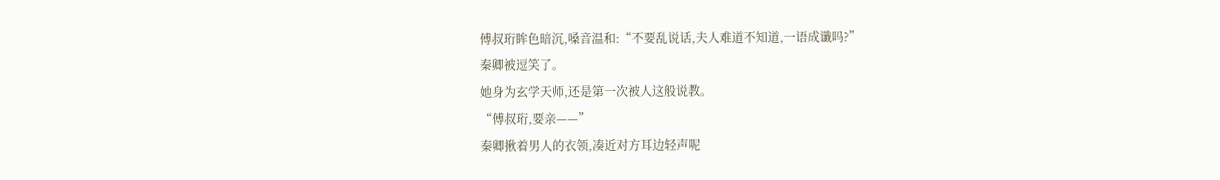傅叔珩眸色暗沉,嗓音温和:“不要乱说话,夫人难道不知道,一语成谶吗?”
秦卿被逗笑了。
她身为玄学天师,还是第一次被人这般说教。
“傅叔珩,要亲——”
秦卿揪着男人的衣领,凑近对方耳边轻声呢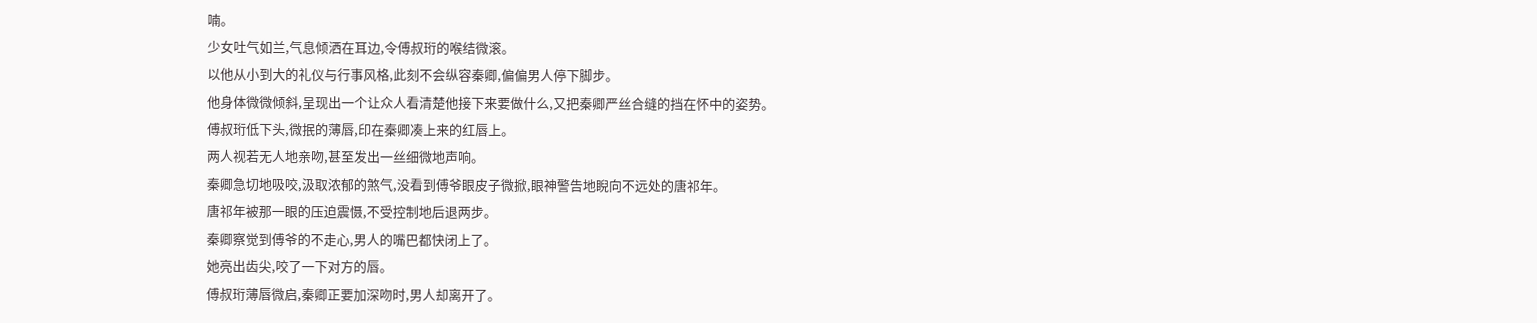喃。
少女吐气如兰,气息倾洒在耳边,令傅叔珩的喉结微滚。
以他从小到大的礼仪与行事风格,此刻不会纵容秦卿,偏偏男人停下脚步。
他身体微微倾斜,呈现出一个让众人看清楚他接下来要做什么,又把秦卿严丝合缝的挡在怀中的姿势。
傅叔珩低下头,微抿的薄唇,印在秦卿凑上来的红唇上。
两人视若无人地亲吻,甚至发出一丝细微地声响。
秦卿急切地吸咬,汲取浓郁的煞气,没看到傅爷眼皮子微掀,眼神警告地睨向不远处的唐祁年。
唐祁年被那一眼的压迫震慑,不受控制地后退两步。
秦卿察觉到傅爷的不走心,男人的嘴巴都快闭上了。
她亮出齿尖,咬了一下对方的唇。
傅叔珩薄唇微启,秦卿正要加深吻时,男人却离开了。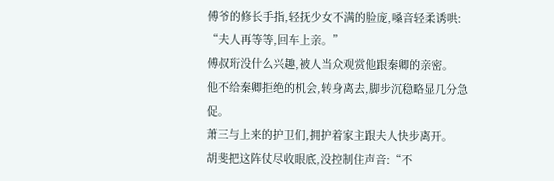傅爷的修长手指,轻抚少女不满的脸庞,嗓音轻柔诱哄:
“夫人再等等,回车上亲。”
傅叔珩没什么兴趣,被人当众观赏他跟秦卿的亲密。
他不给秦卿拒绝的机会,转身离去,脚步沉稳略显几分急促。
萧三与上来的护卫们,拥护着家主跟夫人快步离开。
胡斐把这阵仗尽收眼底,没控制住声音:“不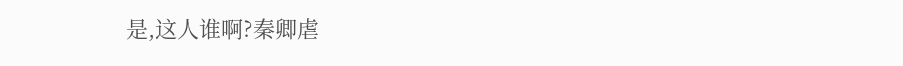是,这人谁啊?秦卿虐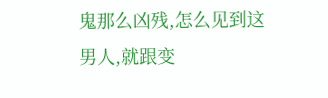鬼那么凶残,怎么见到这男人,就跟变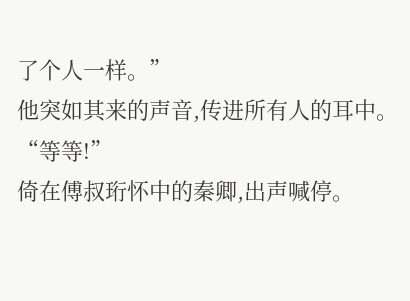了个人一样。”
他突如其来的声音,传进所有人的耳中。
“等等!”
倚在傅叔珩怀中的秦卿,出声喊停。